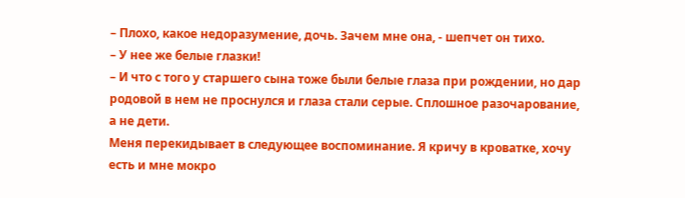– Плохо, какое недоразумение, дочь. Зачем мне она, - шепчет он тихо.
– У нее же белые глазки!
– И что с того у старшего сына тоже были белые глаза при рождении, но дар родовой в нем не проснулся и глаза стали серые. Сплошное разочарование, а не дети.
Меня перекидывает в следующее воспоминание. Я кричу в кроватке, хочу есть и мне мокро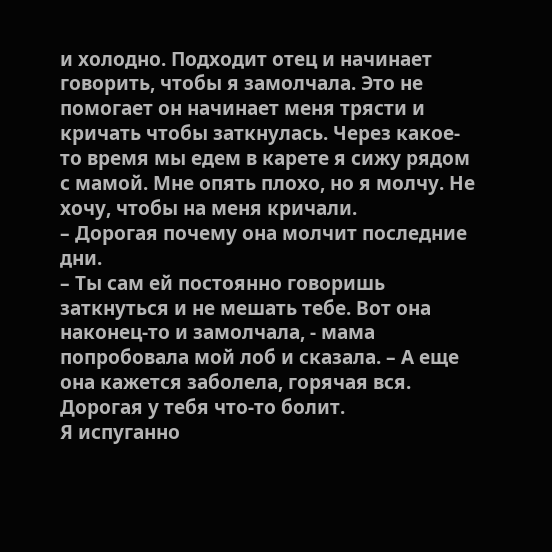и холодно. Подходит отец и начинает говорить, чтобы я замолчала. Это не помогает он начинает меня трясти и кричать чтобы заткнулась. Через какое-то время мы едем в карете я сижу рядом с мамой. Мне опять плохо, но я молчу. Не хочу, чтобы на меня кричали.
– Дорогая почему она молчит последние дни.
– Ты сам ей постоянно говоришь заткнуться и не мешать тебе. Вот она наконец-то и замолчала, - мама попробовала мой лоб и сказала. – А еще она кажется заболела, горячая вся. Дорогая у тебя что-то болит.
Я испуганно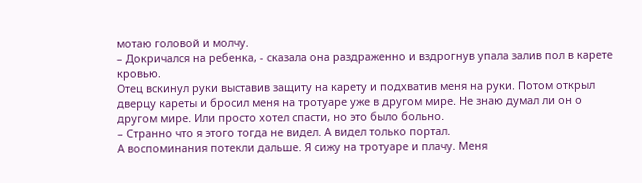мотаю головой и молчу.
– Докричался на ребенка, - сказала она раздраженно и вздрогнув упала залив пол в карете кровью.
Отец вскинул руки выставив защиту на карету и подхватив меня на руки. Потом открыл дверцу кареты и бросил меня на тротуаре уже в другом мире. Не знаю думал ли он о другом мире. Или просто хотел спасти, но это было больно.
– Странно что я этого тогда не видел. А видел только портал.
А воспоминания потекли дальше. Я сижу на тротуаре и плачу. Меня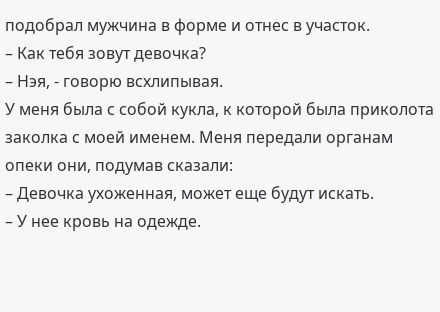подобрал мужчина в форме и отнес в участок.
– Как тебя зовут девочка?
– Нэя, - говорю всхлипывая.
У меня была с собой кукла, к которой была приколота заколка с моей именем. Меня передали органам опеки они, подумав сказали:
– Девочка ухоженная, может еще будут искать.
– У нее кровь на одежде.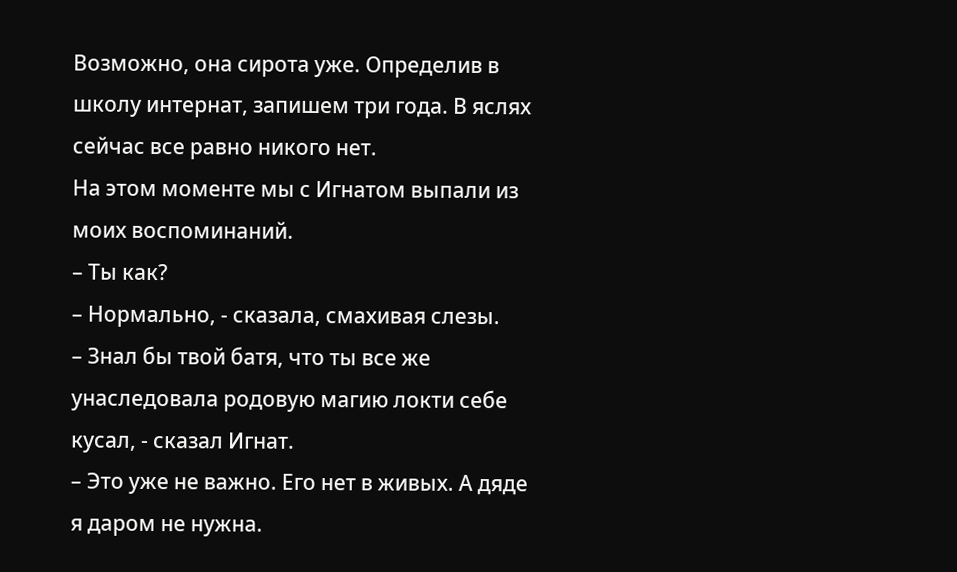Возможно, она сирота уже. Определив в школу интернат, запишем три года. В яслях сейчас все равно никого нет.
На этом моменте мы с Игнатом выпали из моих воспоминаний.
– Ты как?
– Нормально, - сказала, смахивая слезы.
– Знал бы твой батя, что ты все же унаследовала родовую магию локти себе кусал, - сказал Игнат.
– Это уже не важно. Его нет в живых. А дяде я даром не нужна.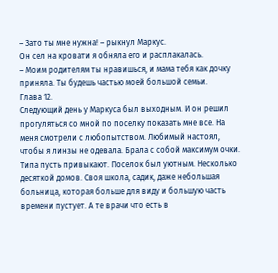– Зато ты мне нужна! – рыкнул Маркус.
Он сел на кровати я обняла его и расплакалась.
– Моим родителям ты нравишься, и мама тебя как дочку приняла. Ты будешь частью моей большой семьи.
Глава 12.
Следующий день у Маркуса был выходным. И он решил прогуляться со мной по поселку показать мне все. На меня смотрели с любопытством. Любимый настоял, чтобы я линзы не одевала. Брала с собой максимум очки. Типа пусть привыкают. Поселок был уютным. Несколько десяткой домов. Своя школа, садик, даже небольшая больница, которая больше для виду и большую часть времени пустует. А те врачи что есть в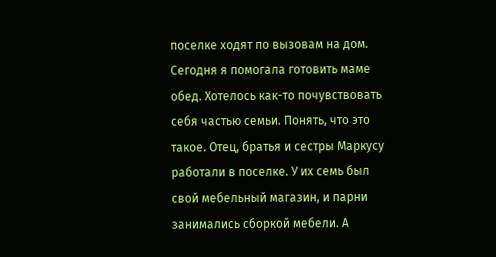поселке ходят по вызовам на дом.
Сегодня я помогала готовить маме обед. Хотелось как-то почувствовать себя частью семьи. Понять, что это такое. Отец, братья и сестры Маркусу работали в поселке. У их семь был свой мебельный магазин, и парни занимались сборкой мебели. А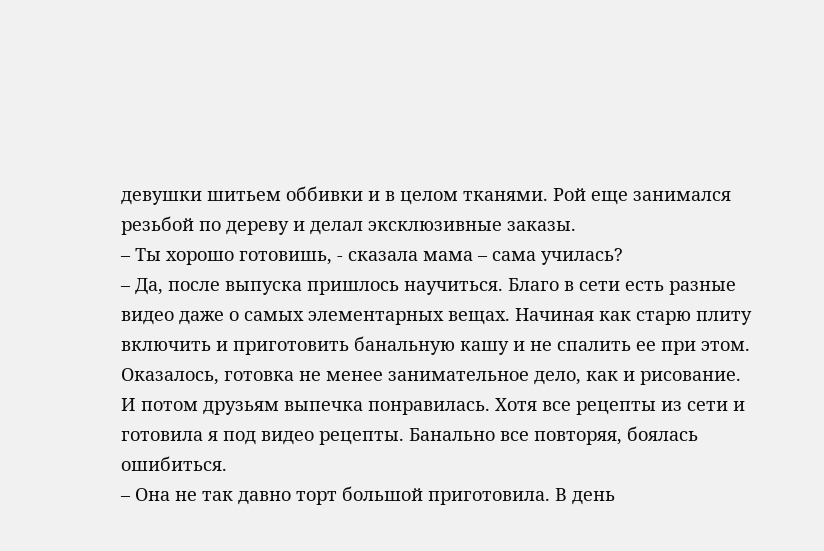девушки шитьем оббивки и в целом тканями. Рой еще занимался резьбой по дереву и делал эксклюзивные заказы.
– Ты хорошо готовишь, - сказала мама – сама училась?
– Да, после выпуска пришлось научиться. Благо в сети есть разные видео даже о самых элементарных вещах. Начиная как старю плиту включить и приготовить банальную кашу и не спалить ее при этом. Оказалось, готовка не менее занимательное дело, как и рисование. И потом друзьям выпечка понравилась. Хотя все рецепты из сети и готовила я под видео рецепты. Банально все повторяя, боялась ошибиться.
– Она не так давно торт большой приготовила. В день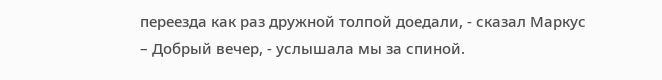переезда как раз дружной толпой доедали, - сказал Маркус
– Добрый вечер, - услышала мы за спиной.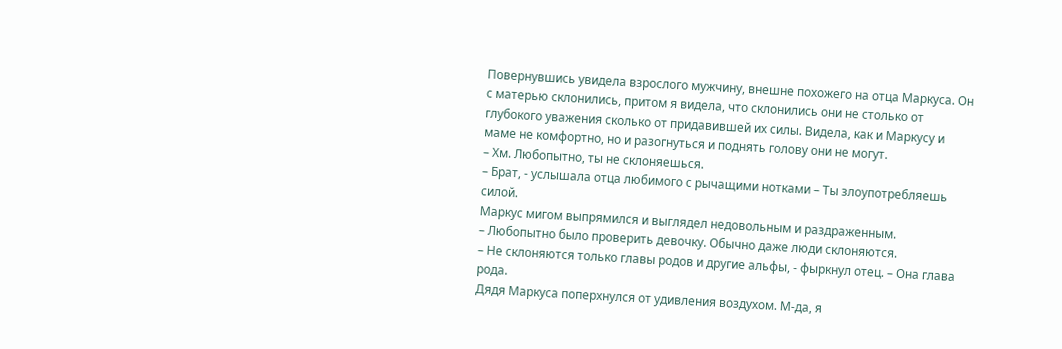Повернувшись увидела взрослого мужчину, внешне похожего на отца Маркуса. Он с матерью склонились, притом я видела, что склонились они не столько от глубокого уважения сколько от придавившей их силы. Видела, как и Маркусу и маме не комфортно, но и разогнуться и поднять голову они не могут.
– Хм. Любопытно, ты не склоняешься.
– Брат, - услышала отца любимого с рычащими нотками – Ты злоупотребляешь силой.
Маркус мигом выпрямился и выглядел недовольным и раздраженным.
– Любопытно было проверить девочку. Обычно даже люди склоняются.
– Не склоняются только главы родов и другие альфы, - фыркнул отец. – Она глава рода.
Дядя Маркуса поперхнулся от удивления воздухом. М-да, я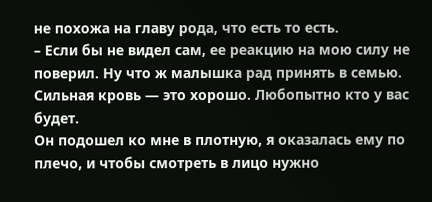не похожа на главу рода, что есть то есть.
– Если бы не видел сам, ее реакцию на мою силу не поверил. Ну что ж малышка рад принять в семью. Сильная кровь — это хорошо. Любопытно кто у вас будет.
Он подошел ко мне в плотную, я оказалась ему по плечо, и чтобы смотреть в лицо нужно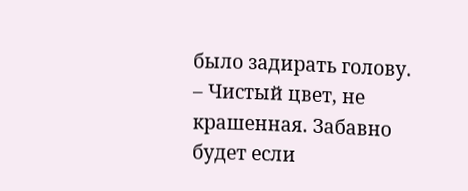было задирать голову.
– Чистый цвет, не крашенная. Забавно будет если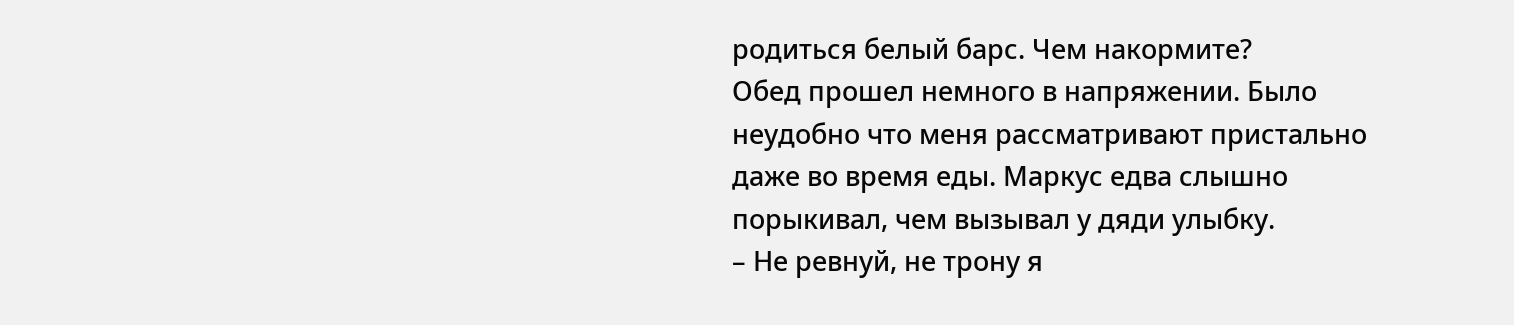родиться белый барс. Чем накормите?
Обед прошел немного в напряжении. Было неудобно что меня рассматривают пристально даже во время еды. Маркус едва слышно порыкивал, чем вызывал у дяди улыбку.
– Не ревнуй, не трону я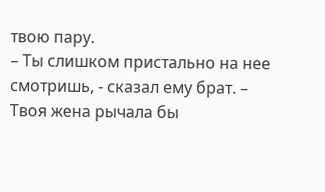твою пару.
– Ты слишком пристально на нее смотришь, - сказал ему брат. – Твоя жена рычала бы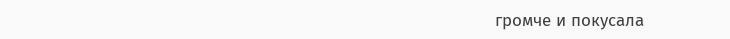громче и покусала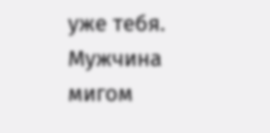уже тебя.
Мужчина мигом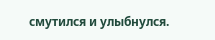смутился и улыбнулся.